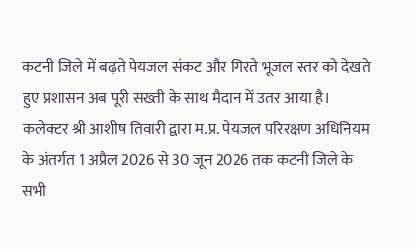कटनी जिले में बढ़ते पेयजल संकट और गिरते भूजल स्तर को देखते हुए प्रशासन अब पूरी सख्ती के साथ मैदान में उतर आया है। कलेक्टर श्री आशीष तिवारी द्वारा म.प्र. पेयजल परिरक्षण अधिनियम के अंतर्गत 1 अप्रैल 2026 से 30 जून 2026 तक कटनी जिले के सभी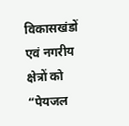विकासखंडों एवं नगरीय क्षेत्रों को “पेयजल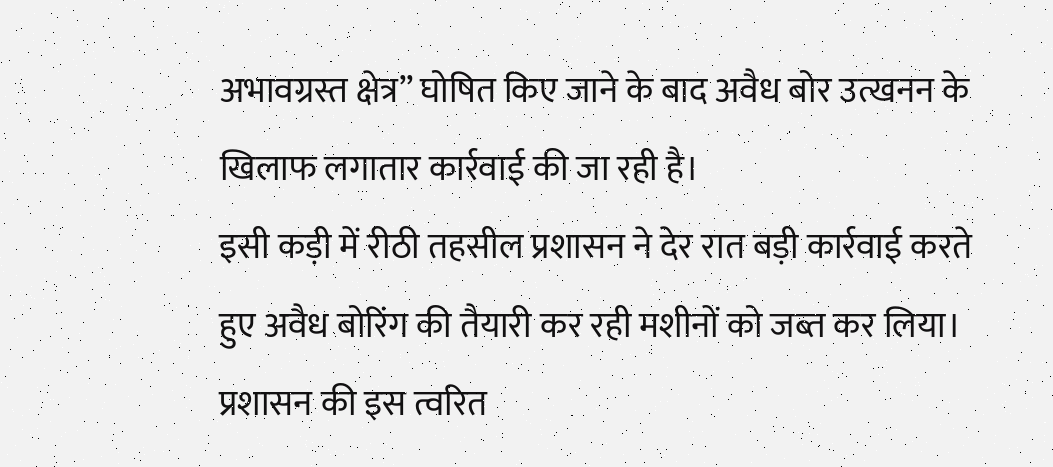अभावग्रस्त क्षेत्र” घोषित किए जाने के बाद अवैध बोर उत्खनन के खिलाफ लगातार कार्रवाई की जा रही है।
इसी कड़ी में रीठी तहसील प्रशासन ने देर रात बड़ी कार्रवाई करते हुए अवैध बोरिंग की तैयारी कर रही मशीनों को जब्त कर लिया। प्रशासन की इस त्वरित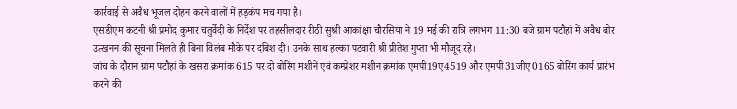कार्रवाई से अवैध भूजल दोहन करने वालों में हड़कंप मच गया है।
एसडीएम कटनी श्री प्रमोद कुमार चतुर्वेदी के निर्देश पर तहसीलदार रीठी सुश्री आकांक्षा चौरसिया ने 19 मई की रात्रि लगभग 11:30 बजे ग्राम पटौहां में अवैध बोर उत्खनन की सूचना मिलते ही बिना विलंब मौके पर दबिश दी। उनके साथ हल्का पटवारी श्री प्रीतेश गुप्ता भी मौजूद रहे।
जांच के दौरान ग्राम पटौहां के खसरा क्रमांक 615 पर दो बोरिंग मशीनें एवं कम्प्रेशर मशीन क्रमांक एमपी19ए4519 और एमपी31जीए0165 बोरिंग कार्य प्रारंभ करने की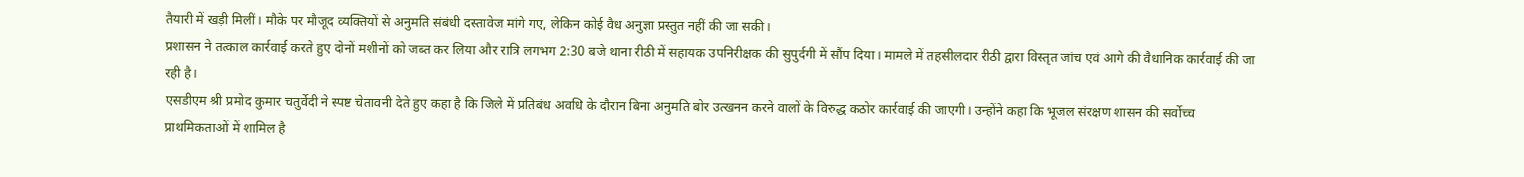तैयारी में खड़ी मिलीं। मौके पर मौजूद व्यक्तियों से अनुमति संबंधी दस्तावेज मांगे गए, लेकिन कोई वैध अनुज्ञा प्रस्तुत नहीं की जा सकी।
प्रशासन ने तत्काल कार्रवाई करते हुए दोनों मशीनों को जब्त कर लिया और रात्रि लगभग 2:30 बजे थाना रीठी में सहायक उपनिरीक्षक की सुपुर्दगी में सौंप दिया। मामले में तहसीलदार रीठी द्वारा विस्तृत जांच एवं आगे की वैधानिक कार्रवाई की जा रही है।
एसडीएम श्री प्रमोद कुमार चतुर्वेदी ने स्पष्ट चेतावनी देते हुए कहा है कि जिले में प्रतिबंध अवधि के दौरान बिना अनुमति बोर उत्खनन करने वालों के विरुद्ध कठोर कार्रवाई की जाएगी। उन्होंने कहा कि भूजल संरक्षण शासन की सर्वोच्च प्राथमिकताओं में शामिल है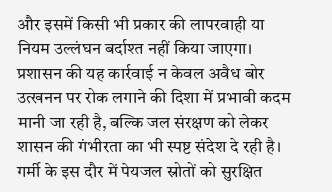और इसमें किसी भी प्रकार की लापरवाही या नियम उल्लंघन बर्दाश्त नहीं किया जाएगा।
प्रशासन की यह कार्रवाई न केवल अवैध बोर उत्खनन पर रोक लगाने की दिशा में प्रभावी कदम मानी जा रही है, बल्कि जल संरक्षण को लेकर शासन की गंभीरता का भी स्पष्ट संदेश दे रही है। गर्मी के इस दौर में पेयजल स्रोतों को सुरक्षित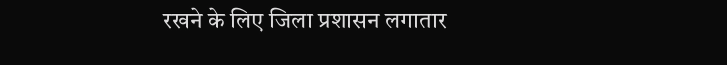रखने के लिए जिला प्रशासन लगातार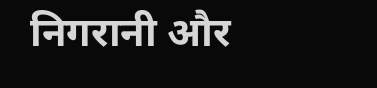निगरानी और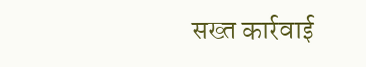सख्त कार्रवाई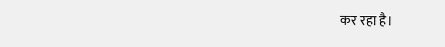कर रहा है।